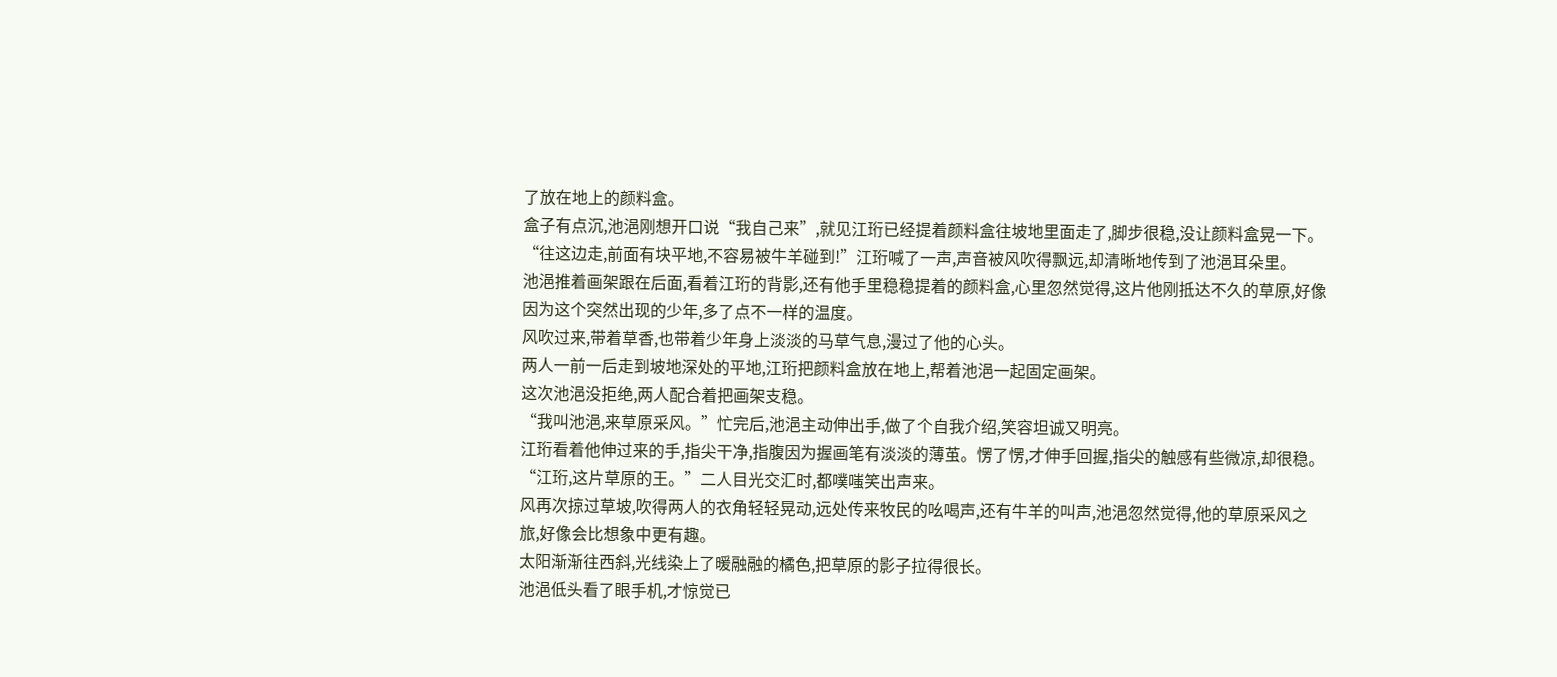了放在地上的颜料盒。
盒子有点沉,池浥刚想开口说“我自己来”,就见江珩已经提着颜料盒往坡地里面走了,脚步很稳,没让颜料盒晃一下。
“往这边走,前面有块平地,不容易被牛羊碰到!”江珩喊了一声,声音被风吹得飘远,却清晰地传到了池浥耳朵里。
池浥推着画架跟在后面,看着江珩的背影,还有他手里稳稳提着的颜料盒,心里忽然觉得,这片他刚抵达不久的草原,好像因为这个突然出现的少年,多了点不一样的温度。
风吹过来,带着草香,也带着少年身上淡淡的马草气息,漫过了他的心头。
两人一前一后走到坡地深处的平地,江珩把颜料盒放在地上,帮着池浥一起固定画架。
这次池浥没拒绝,两人配合着把画架支稳。
“我叫池浥,来草原采风。”忙完后,池浥主动伸出手,做了个自我介绍,笑容坦诚又明亮。
江珩看着他伸过来的手,指尖干净,指腹因为握画笔有淡淡的薄茧。愣了愣,才伸手回握,指尖的触感有些微凉,却很稳。“江珩,这片草原的王。”二人目光交汇时,都噗嗤笑出声来。
风再次掠过草坡,吹得两人的衣角轻轻晃动,远处传来牧民的吆喝声,还有牛羊的叫声,池浥忽然觉得,他的草原采风之旅,好像会比想象中更有趣。
太阳渐渐往西斜,光线染上了暖融融的橘色,把草原的影子拉得很长。
池浥低头看了眼手机,才惊觉已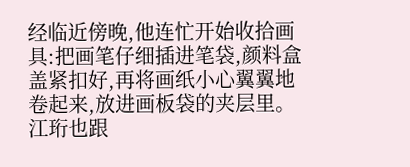经临近傍晚,他连忙开始收拾画具:把画笔仔细插进笔袋,颜料盒盖紧扣好,再将画纸小心翼翼地卷起来,放进画板袋的夹层里。
江珩也跟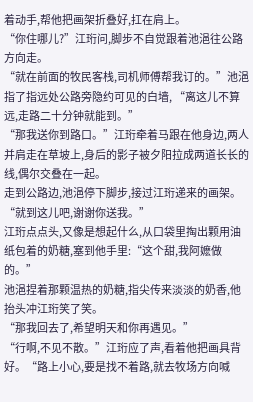着动手,帮他把画架折叠好,扛在肩上。
“你住哪儿?”江珩问,脚步不自觉跟着池浥往公路方向走。
“就在前面的牧民客栈,司机师傅帮我订的。”池浥指了指远处公路旁隐约可见的白墙, “离这儿不算远,走路二十分钟就能到。”
“那我送你到路口。”江珩牵着马跟在他身边,两人并肩走在草坡上,身后的影子被夕阳拉成两道长长的线,偶尔交叠在一起。
走到公路边,池浥停下脚步,接过江珩递来的画架。
“就到这儿吧,谢谢你送我。”
江珩点点头,又像是想起什么,从口袋里掏出颗用油纸包着的奶糖,塞到他手里:“这个甜,我阿嬷做的。”
池浥捏着那颗温热的奶糖,指尖传来淡淡的奶香,他抬头冲江珩笑了笑。
“那我回去了,希望明天和你再遇见。”
“行啊,不见不散。”江珩应了声,看着他把画具背好。“路上小心,要是找不着路,就去牧场方向喊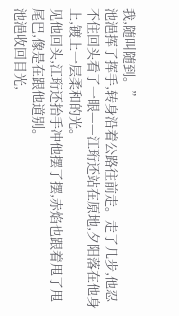我,随叫随到。”
池浥挥了挥手,转身沿着公路往前走。走了几步,他忍不住回头看了一眼——江珩还站在原地,夕阳落在他身上,镀上一层柔和的光。
见他回头,江珩还抬手冲他摆了摆,赤焰也跟着甩了甩尾巴,像是在跟他道别。
池浥收回目光,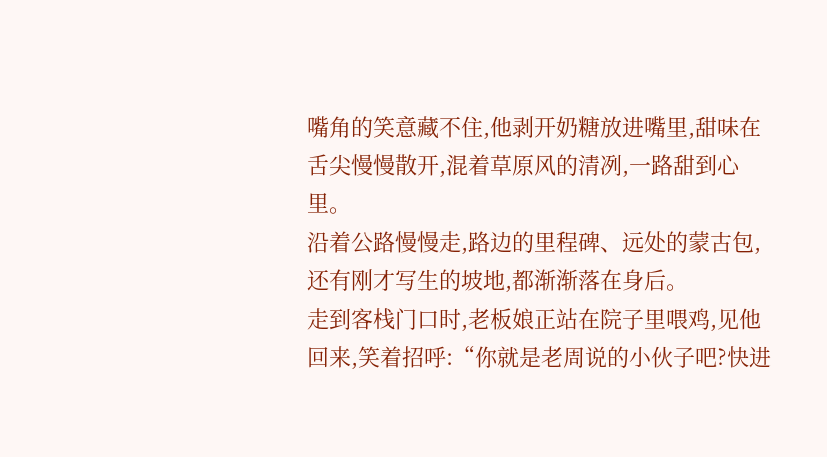嘴角的笑意藏不住,他剥开奶糖放进嘴里,甜味在舌尖慢慢散开,混着草原风的清冽,一路甜到心里。
沿着公路慢慢走,路边的里程碑、远处的蒙古包,还有刚才写生的坡地,都渐渐落在身后。
走到客栈门口时,老板娘正站在院子里喂鸡,见他回来,笑着招呼:“你就是老周说的小伙子吧?快进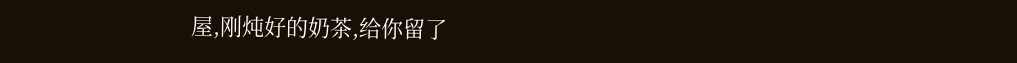屋,刚炖好的奶茶,给你留了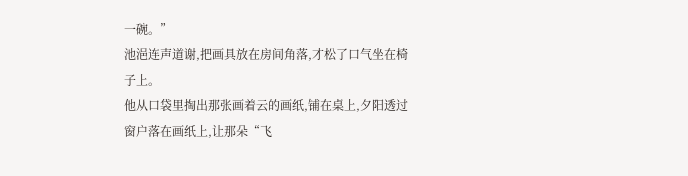一碗。”
池浥连声道谢,把画具放在房间角落,才松了口气坐在椅子上。
他从口袋里掏出那张画着云的画纸,铺在桌上,夕阳透过窗户落在画纸上,让那朵“飞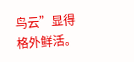鸟云”显得格外鲜活。